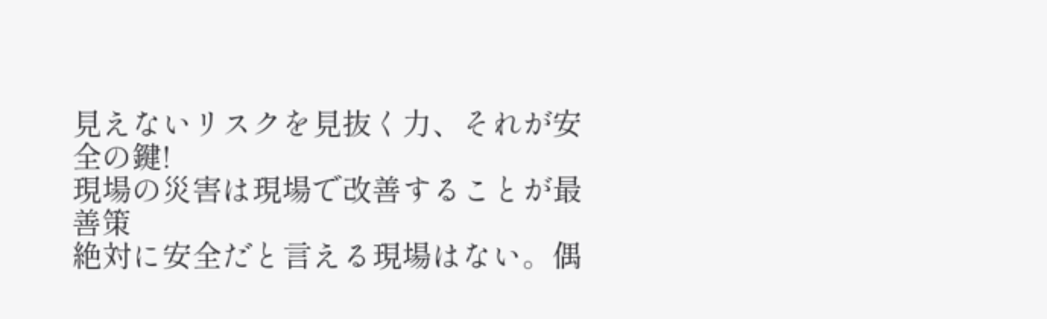見えないリスクを見抜く力、それが安全の鍵!
現場の災害は現場で改善することが最善策
絶対に安全だと言える現場はない。偶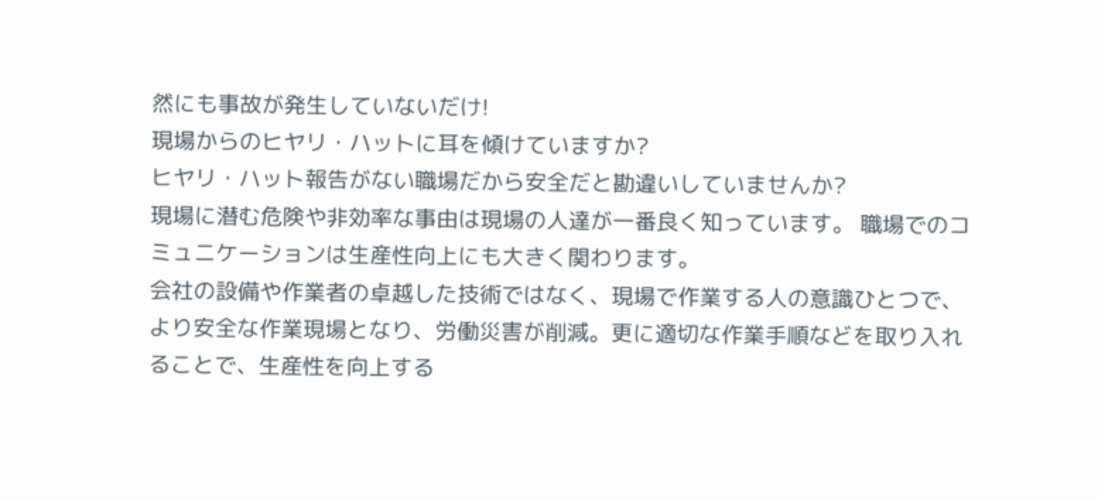然にも事故が発生していないだけ!
現場からのヒヤリ・ハットに耳を傾けていますか?
ヒヤリ・ハット報告がない職場だから安全だと勘違いしていませんか?
現場に潜む危険や非効率な事由は現場の人達が一番良く知っています。 職場でのコミュニケーションは生産性向上にも大きく関わります。
会社の設備や作業者の卓越した技術ではなく、現場で作業する人の意識ひとつで、より安全な作業現場となり、労働災害が削減。更に適切な作業手順などを取り入れることで、生産性を向上する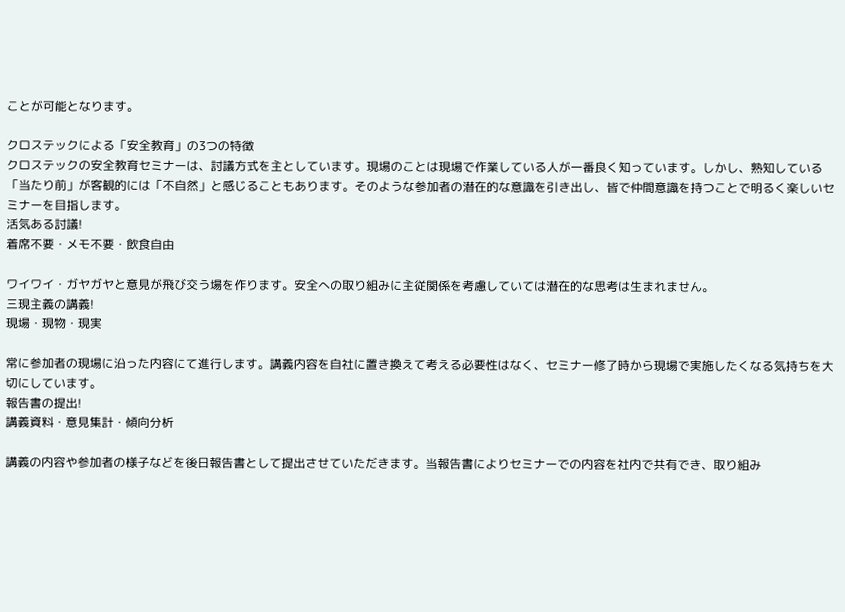ことが可能となります。

クロステックによる「安全教育」の3つの特徴
クロステックの安全教育セミナーは、討議方式を主としています。現場のことは現場で作業している人が一番良く知っています。しかし、熟知している「当たり前」が客観的には「不自然」と感じることもあります。そのような参加者の潜在的な意識を引き出し、皆で仲間意識を持つことで明るく楽しいセミナーを目指します。
活気ある討議!
着席不要・メモ不要・飲食自由

ワイワイ・ガヤガヤと意見が飛び交う場を作ります。安全への取り組みに主従関係を考慮していては潜在的な思考は生まれません。
三現主義の講義!
現場・現物・現実

常に参加者の現場に沿った内容にて進行します。講義内容を自社に置き換えて考える必要性はなく、セミナー修了時から現場で実施したくなる気持ちを大切にしています。
報告書の提出!
講義資料・意見集計・傾向分析

講義の内容や参加者の様子などを後日報告書として提出させていただきます。当報告書によりセミナーでの内容を社内で共有でき、取り組み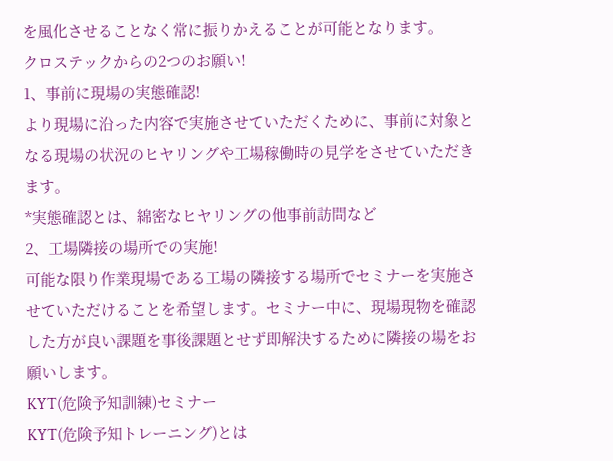を風化させることなく常に振りかえることが可能となります。
クロステックからの2つのお願い!
1、事前に現場の実態確認!
より現場に沿った内容で実施させていただくために、事前に対象となる現場の状況のヒヤリングや工場稼働時の見学をさせていただきます。
*実態確認とは、綿密なヒヤリングの他事前訪問など
2、工場隣接の場所での実施!
可能な限り作業現場である工場の隣接する場所でセミナーを実施させていただけることを希望します。セミナー中に、現場現物を確認した方が良い課題を事後課題とせず即解決するために隣接の場をお願いします。
KYT(危険予知訓練)セミナー
KYT(危険予知トレーニング)とは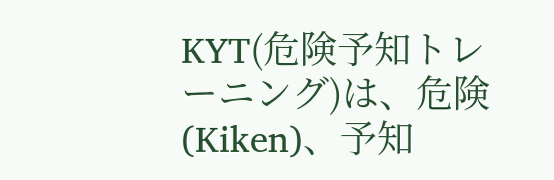KYT(危険予知トレーニング)は、危険(Kiken)、予知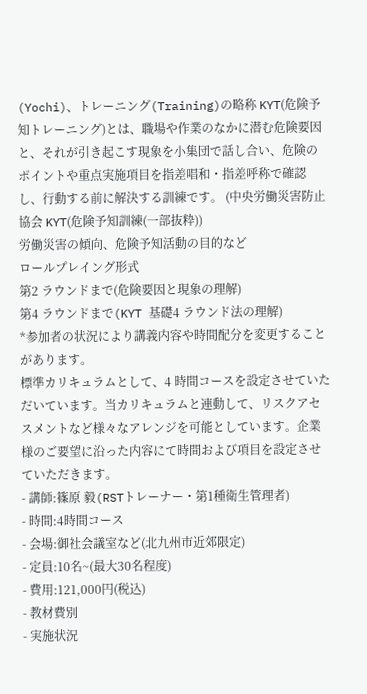(Yochi)、トレーニング(Training)の略称 KYT(危険予知トレーニング)とは、職場や作業のなかに潜む危険要因と、それが引き起こす現象を小集団で話し合い、危険のポイントや重点実施項目を指差唱和・指差呼称で確認し、行動する前に解決する訓練です。 (中央労働災害防止協会 KYT(危険予知訓練(一部抜粋))
労働災害の傾向、危険予知活動の目的など
ロールプレイング形式
第2 ラウンドまで(危険要因と現象の理解)
第4 ラウンドまで(KYT 基礎4 ラウンド法の理解)
*参加者の状況により講義内容や時間配分を変更することがあります。
標準カリキュラムとして、4 時間コースを設定させていただいています。当カリキュラムと連動して、リスクアセスメントなど様々なアレンジを可能としています。企業様のご要望に沿った内容にて時間および項目を設定させていただきます。
- 講師:篠原 毅(RSTトレーナー・第1種衛生管理者)
- 時間:4時間コース
- 会場:御社会議室など(北九州市近郊限定)
- 定員:10名~(最大30名程度)
- 費用:121,000円(税込)
- 教材費別
- 実施状況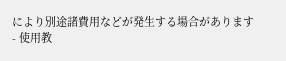により別途諸費用などが発生する場合があります
- 使用教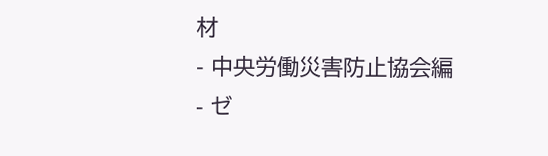材
- 中央労働災害防止協会編
- ゼ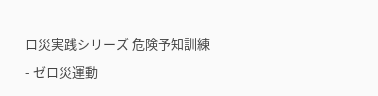ロ災実践シリーズ 危険予知訓練
- ゼロ災運動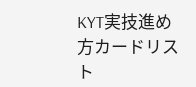KYT実技進め方カードリスト